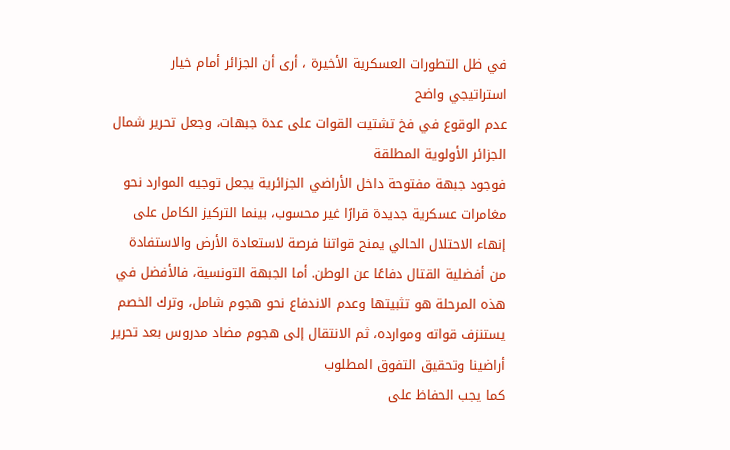في ظل التطورات العسكرية الأخيرة ، أرى أن الجزائر أمام خيار استراتيجي واضح
عدم الوقوع في فخ تشتيت القوات على عدة جبهات، وجعل تحرير شمال الجزائر الأولوية المطلقة
فوجود جبهة مفتوحة داخل الأراضي الجزائرية يجعل توجيه الموارد نحو مغامرات عسكرية جديدة قرارًا غير محسوب، بينما التركيز الكامل على إنهاء الاحتلال الحالي يمنح قواتنا فرصة لاستعادة الأرض والاستفادة من أفضلية القتال دفاعًا عن الوطن. أما الجبهة التونسية، فالأفضل في هذه المرحلة هو تثبيتها وعدم الاندفاع نحو هجوم شامل، وترك الخصم يستنزف قواته وموارده، ثم الانتقال إلى هجوم مضاد مدروس بعد تحرير أراضينا وتحقيق التفوق المطلوب
كما يجب الحفاظ على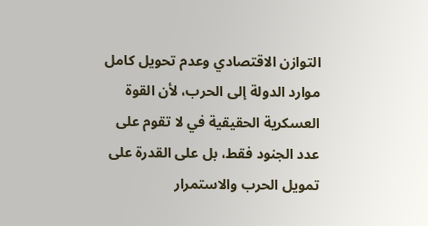التوازن الاقتصادي وعدم تحويل كامل موارد الدولة إلى الحرب، لأن القوة العسكرية الحقيقية في لا تقوم على عدد الجنود فقط، بل على القدرة على تمويل الحرب والاستمرار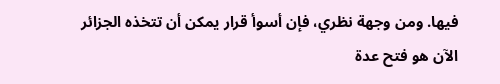فيها. ومن وجهة نظري، فإن أسوأ قرار يمكن أن تتخذه الجزائر الآن هو فتح عدة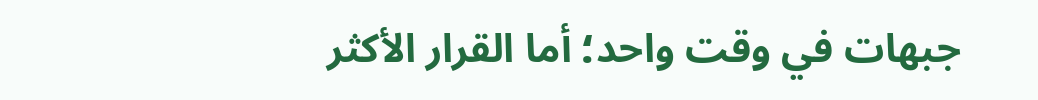جبهات في وقت واحد؛ أما القرار الأكثر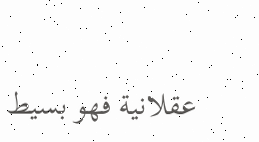عقلانية فهو بسيط